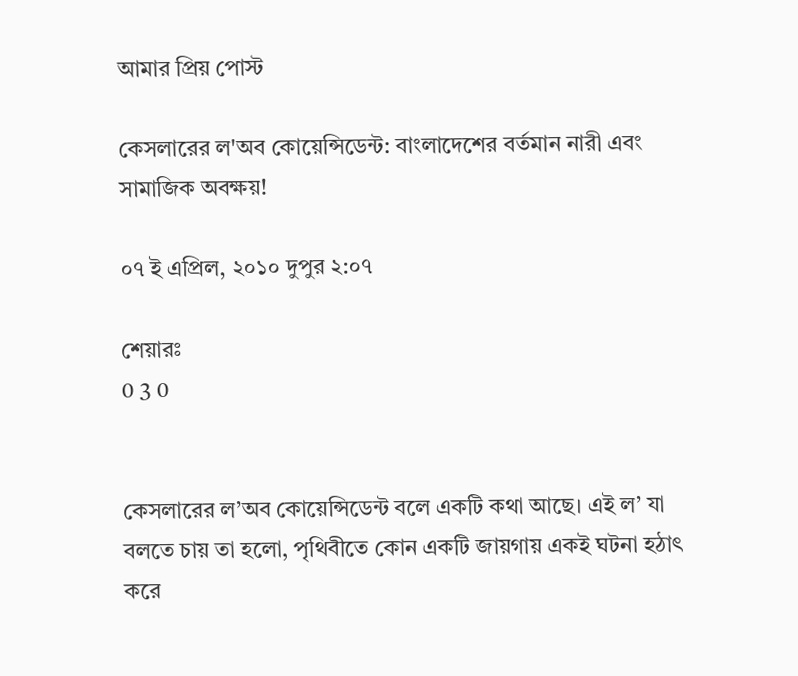আমার প্রিয় পোস্ট

কেসলারের ল'অব কোয়েন্সিডেন্ট: বাংলাদেশের বর্তমান নারী এবং সামাজিক অবক্ষয়!

০৭ ই এপ্রিল, ২০১০ দুপুর ২:০৭

শেয়ারঃ
0 3 0


কেসলারের ল’অব কোয়েন্সিডেন্ট বলে একটি কথা আছে। এই ল’ যা বলতে চায় তা হলো, পৃথিবীতে কোন একটি জায়গায় একই ঘটনা হঠাৎ করে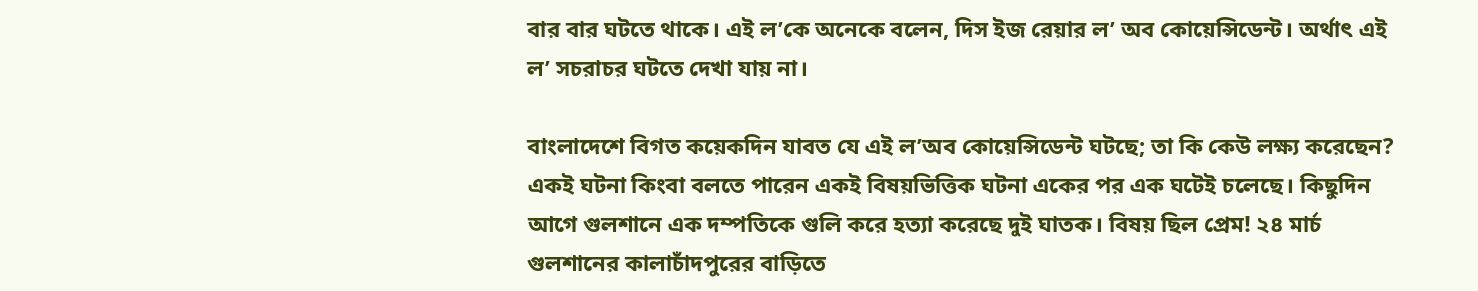বার বার ঘটতে থাকে। এই ল’কে অনেকে বলেন, দিস ইজ রেয়ার ল’ অব কোয়েন্সিডেন্ট। অর্থাৎ এই ল’ সচরাচর ঘটতে দেখা যায় না।

বাংলাদেশে বিগত কয়েকদিন যাবত যে এই ল’অব কোয়েন্সিডেন্ট ঘটছে; তা কি কেউ লক্ষ্য করেছেন? একই ঘটনা কিংবা বলতে পারেন একই বিষয়ভিত্তিক ঘটনা একের পর এক ঘটেই চলেছে। কিছুদিন আগে গুলশানে এক দম্পতিকে গুলি করে হত্যা করেছে দুই ঘাতক। বিষয় ছিল প্রেম! ২৪ মার্চ গুলশানের কালাচাঁদপুরের বাড়িতে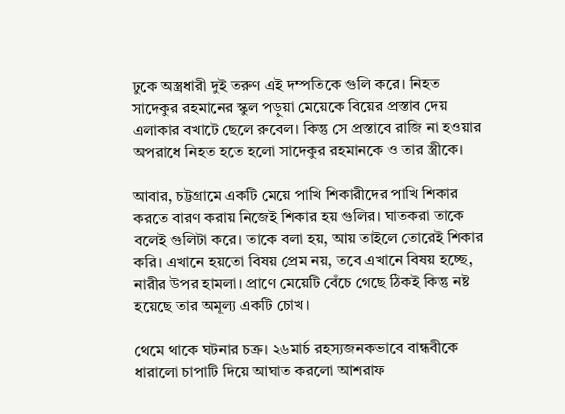ঢুকে অস্ত্রধারী দুই তরুণ এই দম্পতিকে গুলি করে। নিহত সাদেকুর রহমানের স্কুল পড়ুয়া মেয়েকে বিয়ের প্রস্তাব দেয় এলাকার বখাটে ছেলে রুবেল। কিন্তু সে প্রস্তাবে রাজি না হওয়ার অপরাধে নিহত হতে হলো সাদেকুর রহমানকে ও তার স্ত্রীকে।

আবার, চট্টগ্রামে একটি মেয়ে পাখি শিকারীদের পাখি শিকার করতে বারণ করায় নিজেই শিকার হয় গুলির। ঘাতকরা তাকে বলেই গুলিটা করে। তাকে বলা হয়, আয় তাইলে তোরেই শিকার করি। এখানে হয়তো বিষয় প্রেম নয়, তবে এখানে বিষয় হচ্ছে, নারীর উপর হামলা। প্রাণে মেয়েটি বেঁচে গেছে ঠিকই কিন্তু নষ্ট হয়েছে তার অমূল্য একটি চোখ।

থেমে থাকে ঘটনার চক্র। ২৬মার্চ রহস্যজনকভাবে বান্ধবীকে ধারালো চাপাটি দিয়ে আঘাত করলো আশরাফ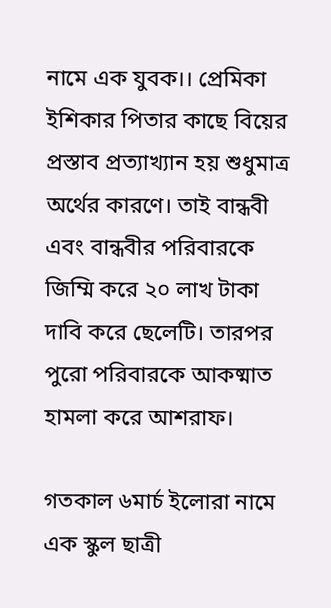নামে এক যুবক।। প্রেমিকা ইশিকার পিতার কাছে বিয়ের প্রস্তাব প্রত্যাখ্যান হয় শুধুমাত্র অর্থের কারণে। তাই বান্ধবী এবং বান্ধবীর পরিবারকে জিম্মি করে ২০ লাখ টাকা দাবি করে ছেলেটি। তারপর পুরো পরিবারকে আকষ্মাত হামলা করে আশরাফ।

গতকাল ৬মার্চ ইলোরা নামে এক স্কুল ছাত্রী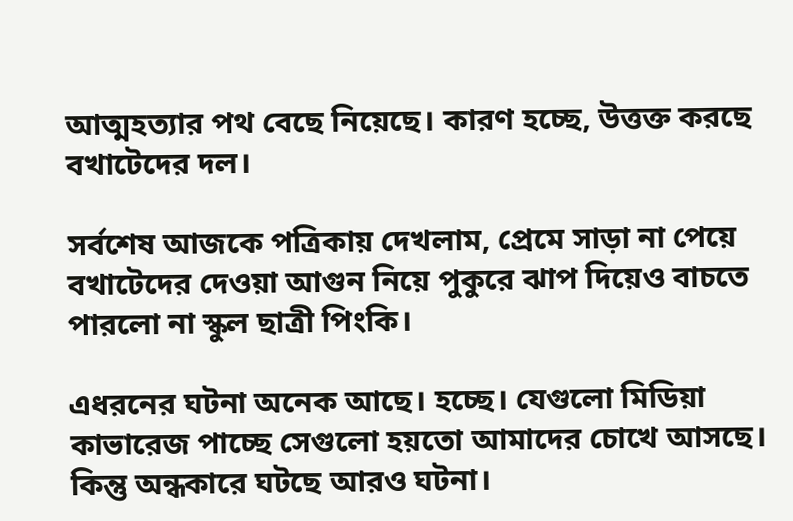আত্মহত্যার পথ বেছে নিয়েছে। কারণ হচ্ছে, উত্তক্ত করছে বখাটেদের দল।

সর্বশেষ আজকে পত্রিকায় দেখলাম, প্রেমে সাড়া না পেয়ে বখাটেদের দেওয়া আগুন নিয়ে পুকুরে ঝাপ দিয়েও বাচতে পারলো না স্কুল ছাত্রী পিংকি।

এধরনের ঘটনা অনেক আছে। হচ্ছে। যেগুলো মিডিয়া কাভারেজ পাচ্ছে সেগুলো হয়তো আমাদের চোখে আসছে। কিন্তু অন্ধকারে ঘটছে আরও ঘটনা।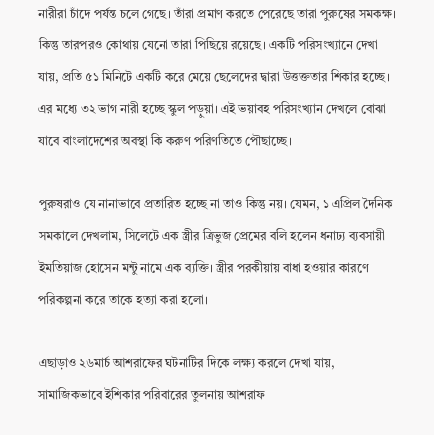নারীরা চাঁদে পর্যন্ত চলে গেছে। তাঁরা প্রমাণ করতে পেরেছে তারা পুরুষের সমকক্ষ। কিন্তু তারপরও কোথায় যেনো তারা পিছিয়ে রয়েছে। একটি পরিসংখ্যানে দেখা যায়, প্রতি ৫১ মিনিটে একটি করে মেয়ে ছেলেদের দ্বারা উত্তক্ততার শিকার হচ্ছে। এর মধ্যে ৩২ ভাগ নারী হচ্ছে স্কুল পড়ুয়া। এই ভয়াবহ পরিসংখ্যান দেখলে বোঝা যাবে বাংলাদেশের অবস্থা কি করুণ পরিণতিতে পৌছাচ্ছে।

পুরুষরাও যে নানাভাবে প্রতারিত হচ্ছে না তাও কিন্তু নয়। যেমন, ১ এপ্রিল দৈনিক সমকালে দেখলাম, সিলেটে এক স্ত্রীর ত্রিভুজ প্রেমের বলি হলেন ধনাঢ্য ব্যবসায়ী ইমতিয়াজ হোসেন মন্টু নামে এক ব্যক্তি। স্ত্রীর পরকীয়ায় বাধা হওয়ার কারণে পরিকল্পনা করে তাকে হত্যা করা হলো।

এছাড়াও ২৬মার্চ আশরাফের ঘটনাটির দিকে লক্ষ্য করলে দেখা যায়, সামাজিকভাবে ইশিকার পরিবারের তুলনায় আশরাফ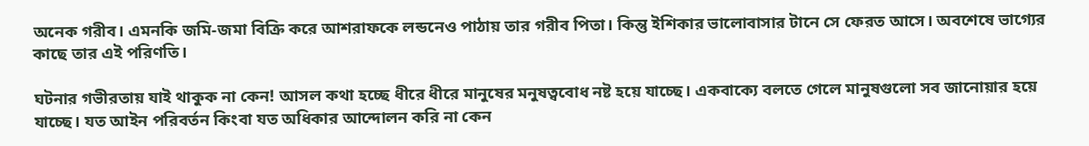অনেক গরীব। এমনকি জমি-জমা বিক্রি করে আশরাফকে লন্ডনেও পাঠায় তার গরীব পিতা। কিন্তু ইশিকার ভালোবাসার টানে সে ফেরত আসে। অবশেষে ভাগ্যের কাছে তার এই পরিণতি।

ঘটনার গভীরতায় যাই থাকুক না কেন! আসল কথা হচ্ছে ধীরে ধীরে মানুষের মনুষত্ববোধ নষ্ট হয়ে যাচ্ছে। একবাক্যে বলতে গেলে মানুষগুলো সব জানোয়ার হয়ে যাচ্ছে। যত আইন পরিবর্তন কিংবা যত অধিকার আন্দোলন করি না কেন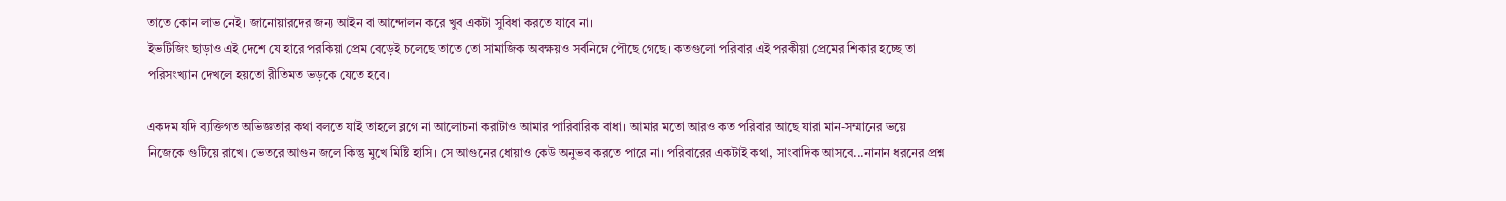তাতে কোন লাভ নেই। জানোয়ারদের জন্য আইন বা আন্দোলন করে খুব একটা সুবিধা করতে যাবে না।
ইভটিজিং ছাড়াও এই দেশে যে হারে পরকিয়া প্রেম বেড়েই চলেছে তাতে তো সামাজিক অবক্ষয়ও সর্বনিম্নে পৌছে গেছে। কতগুলো পরিবার এই পরকীয়া প্রেমের শিকার হচ্ছে তা পরিসংখ্যান দেখলে হয়তো রীতিমত ভড়কে যেতে হবে।

একদম যদি ব্যক্তিগত অভিজ্ঞতার কথা বলতে যাই তাহলে ব্লগে না আলোচনা করাটাও আমার পারিবারিক বাধা। আমার মতো আরও কত পরিবার আছে যারা মান-সম্মানের ভয়ে নিজেকে গুটিয়ে রাখে। ভেতরে আগুন জলে কিন্তু মুখে মিষ্টি হাসি। সে আগুনের ধোয়াও কেউ অনুভব করতে পারে না। পরিবারের একটাই কথা, সাংবাদিক আসবে...নানান ধরনের প্রশ্ন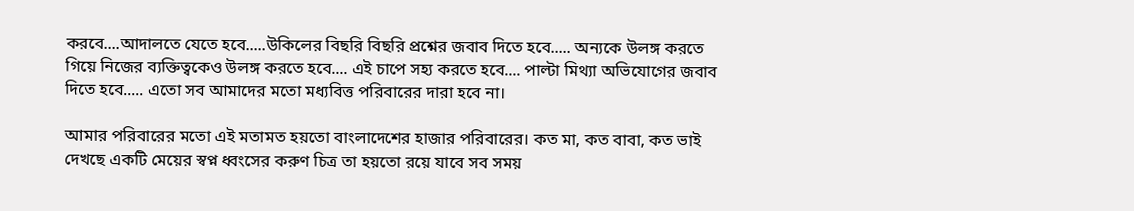করবে....আদালতে যেতে হবে.....উকিলের বিছরি বিছরি প্রশ্নের জবাব দিতে হবে..... অন্যকে উলঙ্গ করতে গিয়ে নিজের ব্যক্তিত্বকেও উলঙ্গ করতে হবে.... এই চাপে সহ্য করতে হবে.... পাল্টা মিথ্যা অভিযোগের জবাব দিতে হবে..... এতো সব আমাদের মতো মধ্যবিত্ত পরিবারের দারা হবে না।

আমার পরিবারের মতো এই মতামত হয়তো বাংলাদেশের হাজার পরিবারের। কত মা, কত বাবা, কত ভাই দেখছে একটি মেয়ের স্বপ্ন ধ্বংসের করুণ চিত্র তা হয়তো রয়ে যাবে সব সময়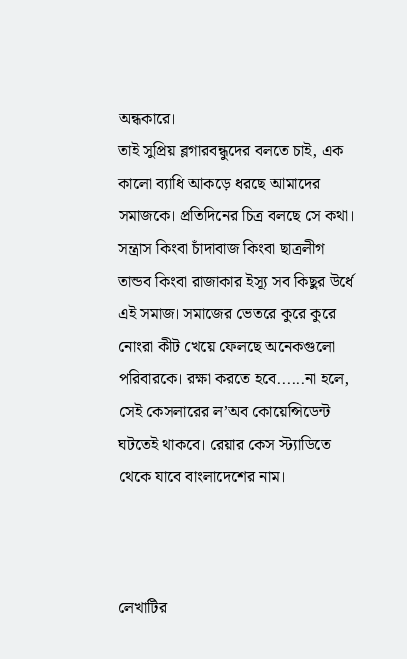অন্ধকারে।
তাই সুপ্রিয় ব্লগারবন্ধুদের বলতে চাই, এক কালো ব্যাধি আকড়ে ধরছে আমাদের সমাজকে। প্রতিদিনের চিত্র বলছে সে কথা। সন্ত্রাস কিংবা চাঁদাবাজ কিংবা ছাত্রলীগ তান্ডব কিংবা রাজাকার ইস্যূ সব কিছুর উর্ধে এই সমাজ। সমাজের ভেতরে কুরে কুরে নোংরা কীট খেয়ে ফেলছে অনেকগুলো পরিবারকে। রক্ষা করতে হবে......না হলে, সেই কেসলারের ল’অব কোয়েন্সিডেন্ট ঘটতেই থাকবে। রেয়ার কেস স্ট্যাডিতে থেকে যাবে বাংলাদেশের নাম।



লেখাটির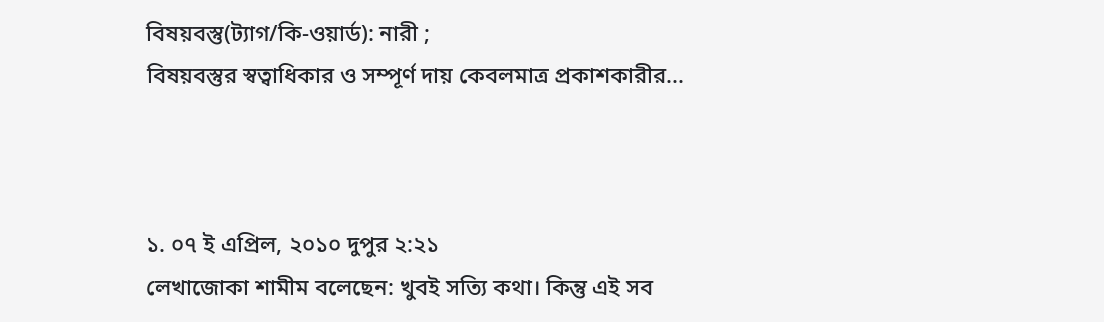বিষয়বস্তু(ট্যাগ/কি-ওয়ার্ড): নারী ;
বিষয়বস্তুর স্বত্বাধিকার ও সম্পূর্ণ দায় কেবলমাত্র প্রকাশকারীর...



১. ০৭ ই এপ্রিল, ২০১০ দুপুর ২:২১
লেখাজোকা শামীম বলেছেন: খুবই সত্যি কথা। কিন্তু এই সব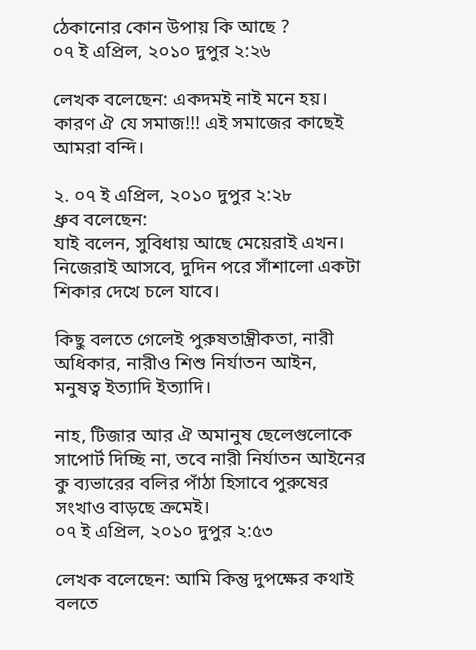ঠেকানোর কোন উপায় কি আছে ?
০৭ ই এপ্রিল, ২০১০ দুপুর ২:২৬

লেখক বলেছেন: একদমই নাই মনে হয়। কারণ ঐ যে সমাজ!!! এই সমাজের কাছেই আমরা বন্দি।

২. ০৭ ই এপ্রিল, ২০১০ দুপুর ২:২৮
ধ্রুব বলেছেন:
যাই বলেন, সুবিধায় আছে মেয়েরাই এখন। নিজেরাই আসবে, দুদিন পরে সাঁশালো একটা শিকার দেখে চলে যাবে।

কিছু বলতে গেলেই পুরুষতান্ত্রীকতা, নারী অধিকার, নারীও শিশু নির্যাতন আইন, মনুষত্ব ইত্যাদি ইত্যাদি।

নাহ, টিজার আর ঐ অমানুষ ছেলেগুলোকে সাপোর্ট দিচ্ছি না, তবে নারী নির্যাতন আইনের কু ব্যভারের বলির পাঁঠা হিসাবে পুরুষের সংখাও বাড়ছে ক্রমেই।
০৭ ই এপ্রিল, ২০১০ দুপুর ২:৫৩

লেখক বলেছেন: আমি কিন্তু দুপক্ষের কথাই বলতে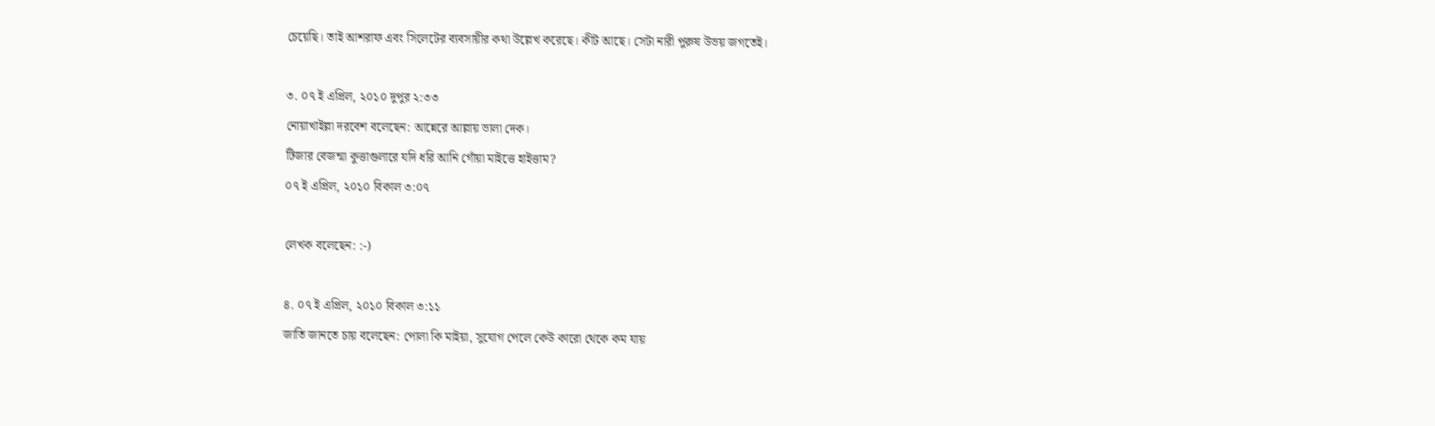চেয়েছি। তাই আশরাফ এবং সিলেটের ব্যবসায়ীর কথা উল্লেখ করেছে। কীট আছে। সেটা নারী পুরুষ উভয় জগতেই।

৩. ০৭ ই এপ্রিল, ২০১০ দুপুর ২:৩৩
নোয়াখাইল্লা দরবেশ বলেছেন: আন্নেরে আল্লায় ভালা দেক।
টিজার বেজন্মা কুত্তাগুলারে যদি ধরি আনি গোঁয়া মাইত্তে হাইত্তাম?
০৭ ই এপ্রিল, ২০১০ বিকাল ৩:০৭

লেখক বলেছেন: :-)

৪. ০৭ ই এপ্রিল, ২০১০ বিকাল ৩:১১
জাতি জানতে চায় বলেছেন: পোলা কি মাইয়া, সুযোগ পেলে কেউ কারো থেকে কম যায়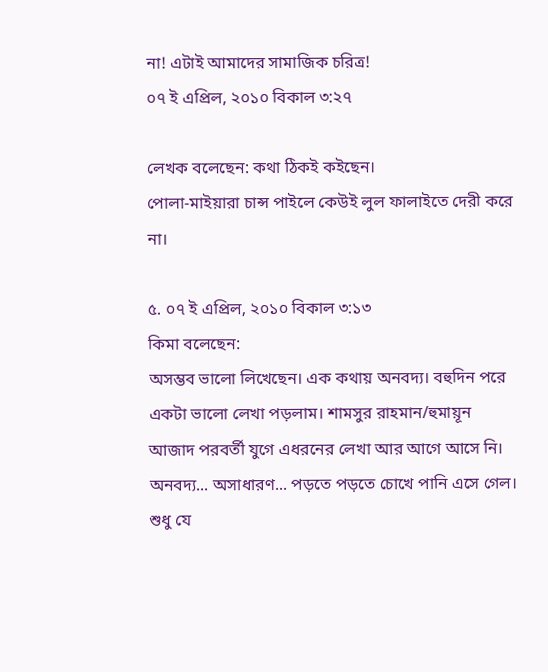না! এটাই আমাদের সামাজিক চরিত্র!
০৭ ই এপ্রিল, ২০১০ বিকাল ৩:২৭

লেখক বলেছেন: কথা ঠিকই কইছেন।
পোলা-মাইয়ারা চান্স পাইলে কেউই লুল ফালাইতে দেরী করে না।

৫. ০৭ ই এপ্রিল, ২০১০ বিকাল ৩:১৩
কিমা বলেছেন:
অসম্ভব ভালো লিখেছেন। এক কথায় অনবদ্য। বহুদিন পরে একটা ভালো লেখা পড়লাম। শামসুর রাহমান/হুমায়ূন আজাদ পরবর্তী যুগে এধরনের লেখা আর আগে আসে নি। অনবদ্য... অসাধারণ... পড়তে পড়তে চোখে পানি এসে গেল। শুধু যে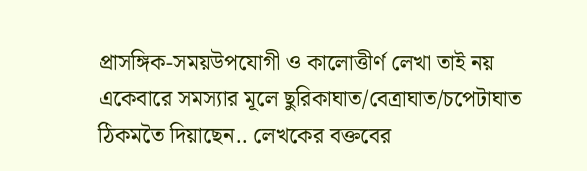প্রাসঙ্গিক-সময়উপযোগী ও কালোত্তীর্ণ লেখা তাই নয় একেবারে সমস্যার মূলে ছুরিকাঘাত/বেত্রাঘাত/চপেটাঘাত ঠিকমতৈ দিয়াছেন.. লেখকের বক্তবের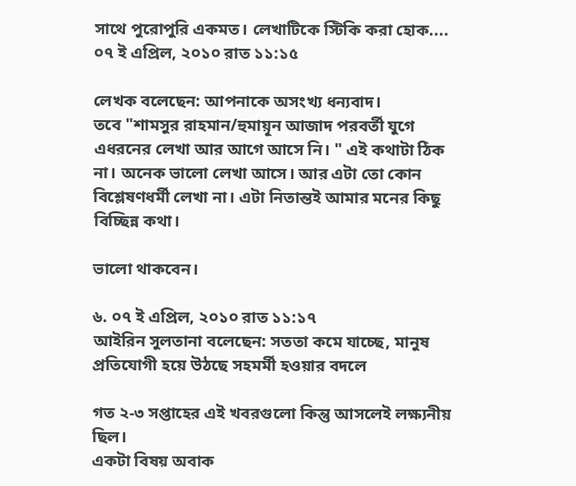সাথে পুরোপুরি একমত। লেখাটিকে স্টিকি করা হোক....
০৭ ই এপ্রিল, ২০১০ রাত ১১:১৫

লেখক বলেছেন: আপনাকে অসংখ্য ধন্যবাদ।
তবে "শামসুর রাহমান/হুমায়ূন আজাদ পরবর্তী যুগে এধরনের লেখা আর আগে আসে নি। " এই কথাটা ঠিক না। অনেক ভালো লেখা আসে। আর এটা তো কোন বিশ্লেষণধর্মী লেখা না। এটা নিতান্তই আমার মনের কিছু বিচ্ছিন্ন কথা।

ভালো থাকবেন।

৬. ০৭ ই এপ্রিল, ২০১০ রাত ১১:১৭
আইরিন সুলতানা বলেছেন: সততা কমে যাচ্ছে, মানুষ প্রতিযোগী হয়ে উঠছে সহমর্মী হওয়ার বদলে

গত ২-৩ সপ্তাহের এই খবরগুলো কিন্তু আসলেই লক্ষ্যনীয় ছিল।
একটা বিষয় অবাক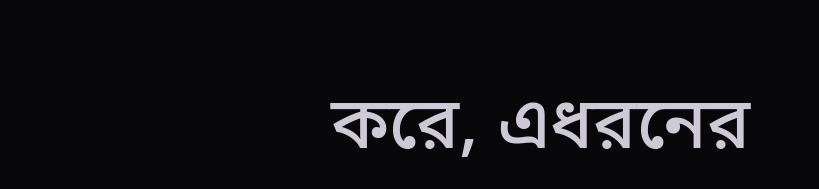করে, এধরনের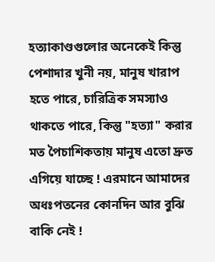হত্যাকাণ্ডগুলোর অনেকেই কিন্তু পেশাদার খুনী নয়, মানুষ খারাপ হতে পারে, চারিত্রিক সমস্যাও থাকতে পারে, কিন্তু "হত্যা" করার মত পৈচাশিকতায় মানুষ এতো দ্রুত এগিয়ে যাচ্ছে ! এরমানে আমাদের অধঃপতনের কোনদিন আর বুঝি বাকি নেই !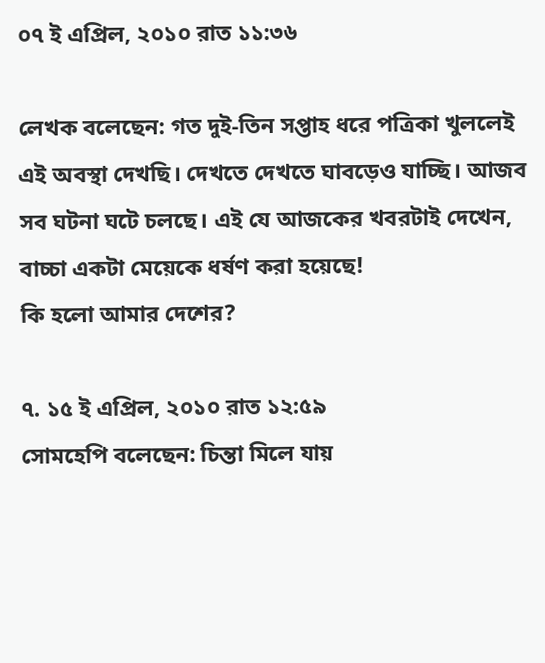০৭ ই এপ্রিল, ২০১০ রাত ১১:৩৬

লেখক বলেছেন: গত দুই-তিন সপ্তাহ ধরে পত্রিকা খুললেই এই অবস্থা দেখছি। দেখতে দেখতে ঘাবড়েও যাচ্ছি। আজব সব ঘটনা ঘটে চলছে। এই যে আজকের খবরটাই দেখেন, বাচ্চা একটা মেয়েকে ধর্ষণ করা হয়েছে!
কি হলো আমার দেশের?

৭. ১৫ ই এপ্রিল, ২০১০ রাত ১২:৫৯
সোমহেপি বলেছেন: চিন্তা মিলে যায়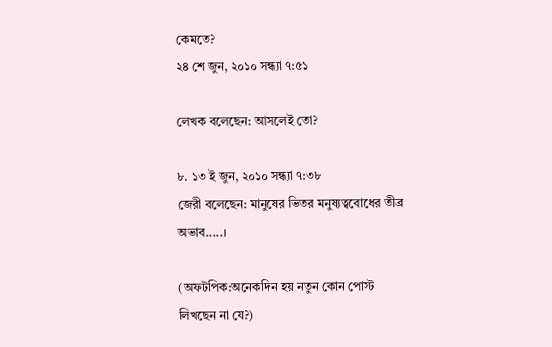কেমতে?
২৪ শে জুন, ২০১০ সন্ধ্যা ৭:৫১

লেখক বলেছেন: আসলেই তো?

৮. ১৩ ই জুন, ২০১০ সন্ধ্যা ৭:৩৮
জেরী বলেছেন: মানুষের ভিতর মনুষ্যত্ববোধের তীব্র অভাব.....।

(অফটপিক:অনেকদিন হয় নতুন কোন পোস্ট লিখছেন না যে?)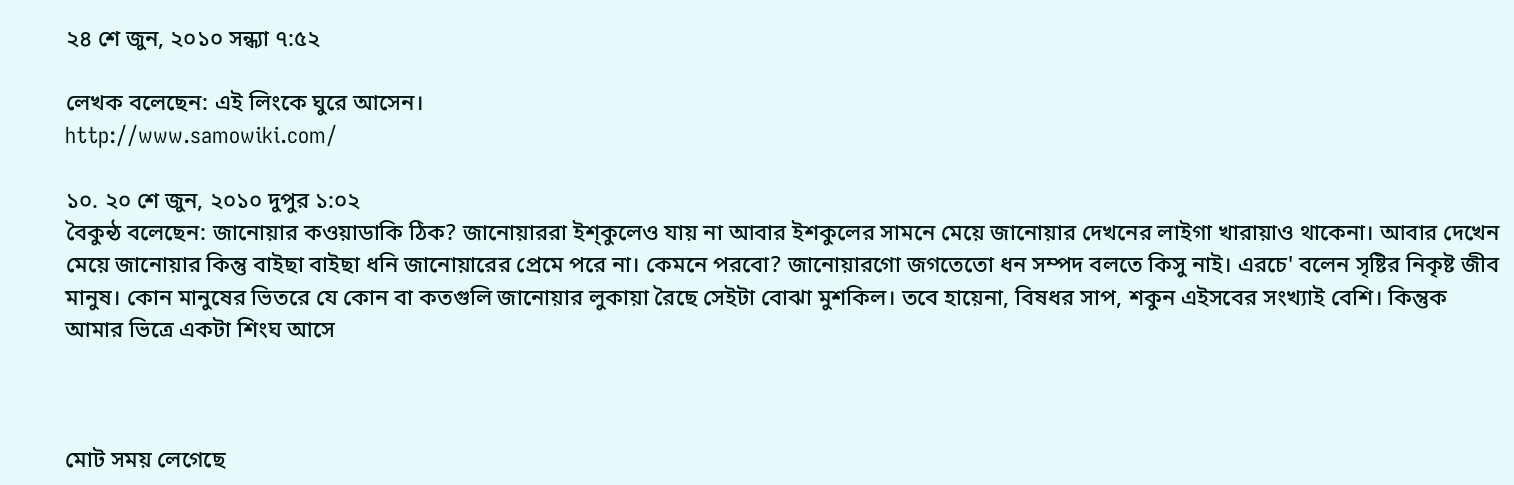২৪ শে জুন, ২০১০ সন্ধ্যা ৭:৫২

লেখক বলেছেন: এই লিংকে ঘুরে আসেন।
http://www.samowiki.com/

১০. ২০ শে জুন, ২০১০ দুপুর ১:০২
বৈকুন্ঠ বলেছেন: জানোয়ার কওয়াডাকি ঠিক? জানোয়াররা ইশ্কুলেও যায় না আবার ইশকুলের সামনে মেয়ে জানোয়ার দেখনের লাইগা খারায়াও থাকেনা। আবার দেখেন মেয়ে জানোয়ার কিন্তু বাইছা বাইছা ধনি জানোয়ারের প্রেমে পরে না। কেমনে পরবো? জানোয়ারগো জগতেতো ধন সম্পদ বলতে কিসু নাই। এরচে' বলেন সৃষ্টির নিকৃষ্ট জীব মানুষ। কোন মানুষের ভিতরে যে কোন বা কতগুলি জানোয়ার লুকায়া রৈছে সেইটা বোঝা মুশকিল। তবে হায়েনা, বিষধর সাপ, শকুন এইসবের সংখ্যাই বেশি। কিন্তুক আমার ভিত্রে একটা শিংঘ আসে



মোট সময় লেগেছে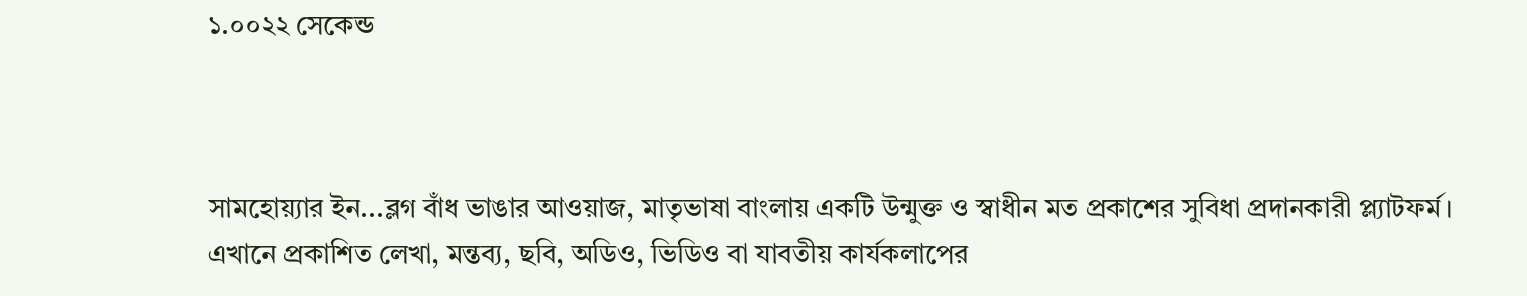১.০০২২ সেকেন্ড



সামহোয়‍্যার ইন...ব্লগ বাঁধ ভাঙার আওয়াজ, মাতৃভাষা বাংলায় একটি উন্মুক্ত ও স্বাধীন মত প্রকাশের সুবিধা প্রদানকারী প্ল্যাটফর্ম। এখানে প্রকাশিত লেখা, মন্তব‍্য, ছবি, অডিও, ভিডিও বা যাবতীয় কার্যকলাপের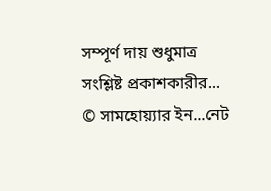সম্পূর্ণ দায় শুধুমাত্র সংশ্লিষ্ট প্রকাশকারীর...
© সামহোয়্যার ইন...নেট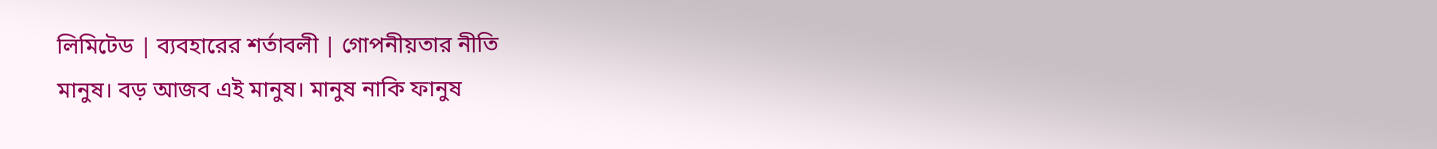লিমিটেড | ব্যবহারের শর্তাবলী | গোপনীয়তার নীতি
মানুষ। বড় আজব এই মানুষ। মানুষ নাকি ফানুষ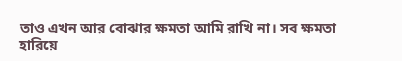তাও এখন আর বোঝার ক্ষমতা আমি রাখি না। সব ক্ষমতা হারিয়ে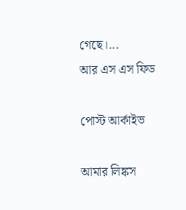গেছে।...
আর এস এস ফিড

পোস্ট আর্কাইভ

আমার লিঙ্কস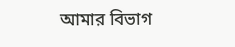আমার বিভাগ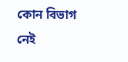কোন বিভাগ নেই